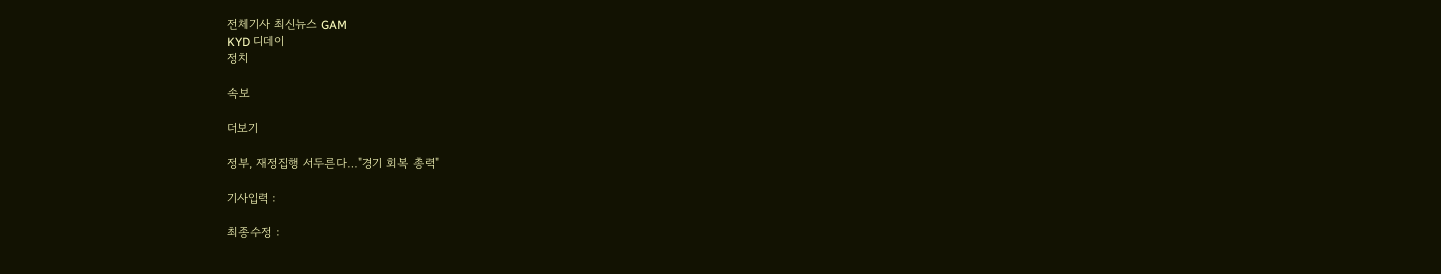전체기사 최신뉴스 GAM
KYD 디데이
정치

속보

더보기

정부, 재정집행 서두른다…"경기 회복 총력"

기사입력 :

최종수정 :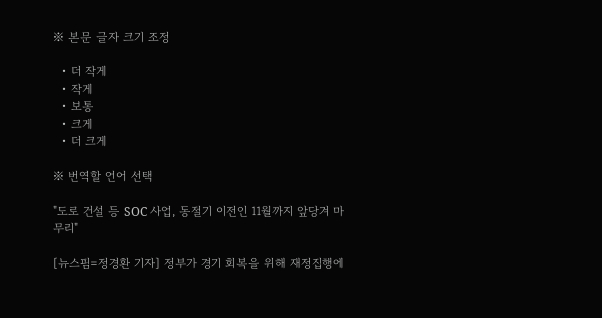※ 본문 글자 크기 조정

  • 더 작게
  • 작게
  • 보통
  • 크게
  • 더 크게

※ 번역할 언어 선택

"도로 건설 등 SOC 사업, 동절기 이전인 11월까지 앞당겨 마무리"

[뉴스핌=정경환 기자] 정부가 경기 회복을 위해 재정집행에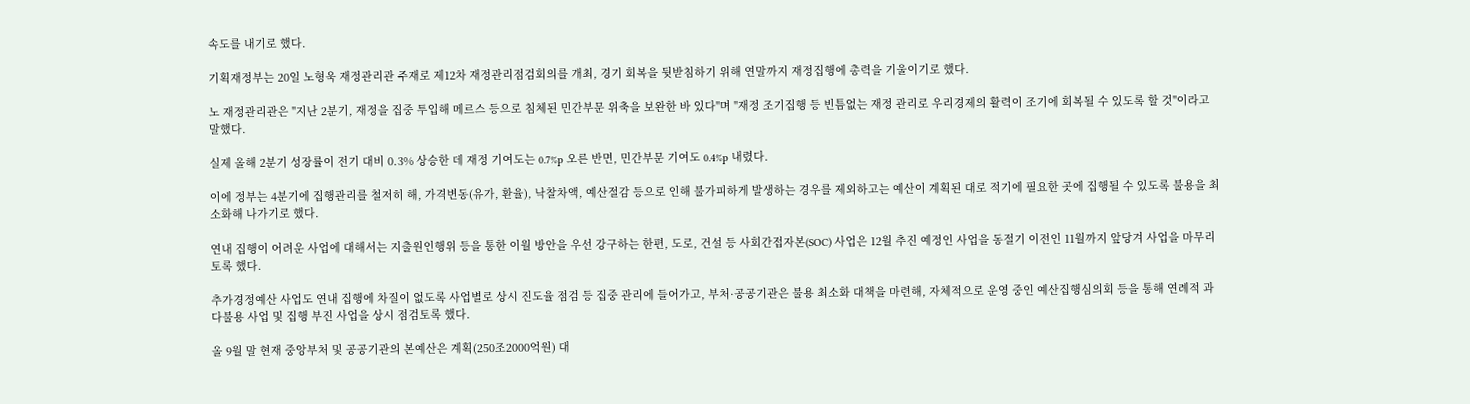속도를 내기로 했다.

기획재정부는 20일 노형욱 재정관리관 주재로 제12차 재정관리점검회의를 개최, 경기 회복을 뒷받침하기 위해 연말까지 재정집행에 총력을 기울이기로 했다.

노 재정관리관은 "지난 2분기, 재정을 집중 투입해 메르스 등으로 침체된 민간부문 위축을 보완한 바 있다"며 "재정 조기집행 등 빈틈없는 재정 관리로 우리경제의 활력이 조기에 회복될 수 있도록 할 것"이라고 말했다.

실제 올해 2분기 성장률이 전기 대비 0.3% 상승한 데 재정 기여도는 0.7%p 오른 반면, 민간부문 기여도 0.4%p 내렸다.

이에 정부는 4분기에 집행관리를 철저히 해, 가격변동(유가, 환율), 낙찰차액, 예산절감 등으로 인해 불가피하게 발생하는 경우를 제외하고는 예산이 계획된 대로 적기에 필요한 곳에 집행될 수 있도록 불용을 최소화해 나가기로 했다.

연내 집행이 어려운 사업에 대해서는 지출원인행위 등을 통한 이월 방안을 우선 강구하는 한편, 도로, 건설 등 사회간접자본(SOC) 사업은 12월 추진 예정인 사업을 동절기 이전인 11월까지 앞당겨 사업을 마무리토록 했다.

추가경정예산 사업도 연내 집행에 차질이 없도록 사업별로 상시 진도율 점검 등 집중 관리에 들어가고, 부처·공공기관은 불용 최소화 대책을 마련해, 자체적으로 운영 중인 예산집행심의회 등을 통해 연례적 과다불용 사업 및 집행 부진 사업을 상시 점검토록 했다.

올 9월 말 현재 중앙부처 및 공공기관의 본예산은 계획(250조2000억원) 대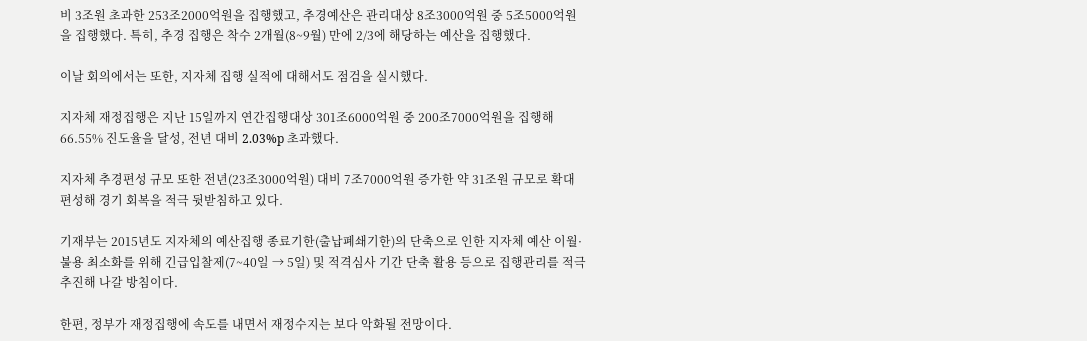비 3조원 초과한 253조2000억원을 집행했고, 추경예산은 관리대상 8조3000억원 중 5조5000억원을 집행했다. 특히, 추경 집행은 착수 2개월(8~9월) 만에 2/3에 해당하는 예산을 집행했다.

이날 회의에서는 또한, 지자체 집행 실적에 대해서도 점검을 실시했다.

지자체 재정집행은 지난 15일까지 연간집행대상 301조6000억원 중 200조7000억원을 집행해 66.55% 진도율을 달성, 전년 대비 2.03%p 초과했다.

지자체 추경편성 규모 또한 전년(23조3000억원) 대비 7조7000억원 증가한 약 31조원 규모로 확대 편성해 경기 회복을 적극 뒷받침하고 있다.

기재부는 2015년도 지자체의 예산집행 종료기한(출납폐쇄기한)의 단축으로 인한 지자체 예산 이월·불용 최소화를 위해 긴급입찰제(7~40일 → 5일) 및 적격심사 기간 단축 활용 등으로 집행관리를 적극 추진해 나갈 방침이다.

한편, 정부가 재정집행에 속도를 내면서 재정수지는 보다 악화될 전망이다.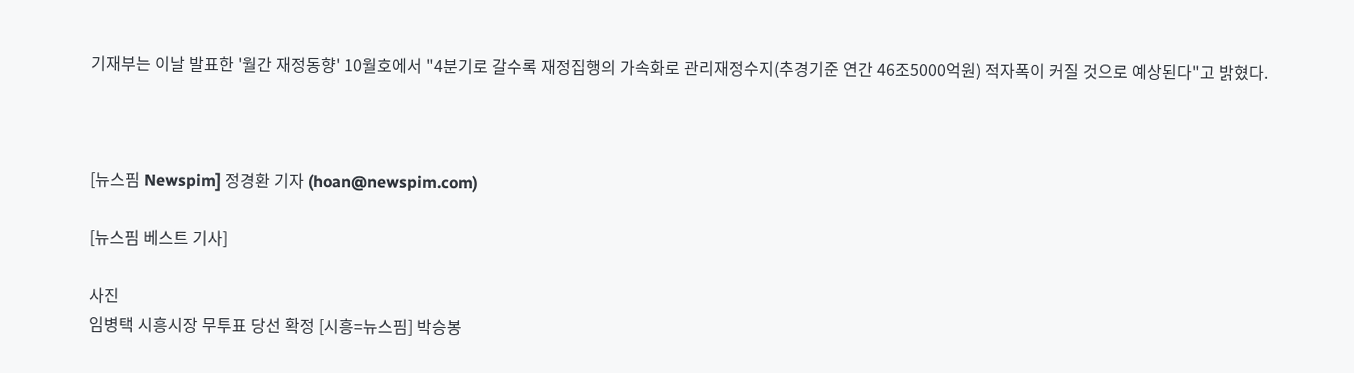기재부는 이날 발표한 '월간 재정동향' 10월호에서 "4분기로 갈수록 재정집행의 가속화로 관리재정수지(추경기준 연간 46조5000억원) 적자폭이 커질 것으로 예상된다"고 밝혔다.



[뉴스핌 Newspim] 정경환 기자 (hoan@newspim.com)

[뉴스핌 베스트 기사]

사진
임병택 시흥시장 무투표 당선 확정 [시흥=뉴스핌] 박승봉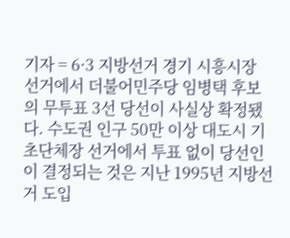기자 = 6·3 지방선거 경기 시흥시장 선거에서 더불어민주당 임병택 후보의 무투표 3선 당선이 사실상 확정됐다. 수도권 인구 50만 이상 대도시 기초단체장 선거에서 투표 없이 당선인이 결정되는 것은 지난 1995년 지방선거 도입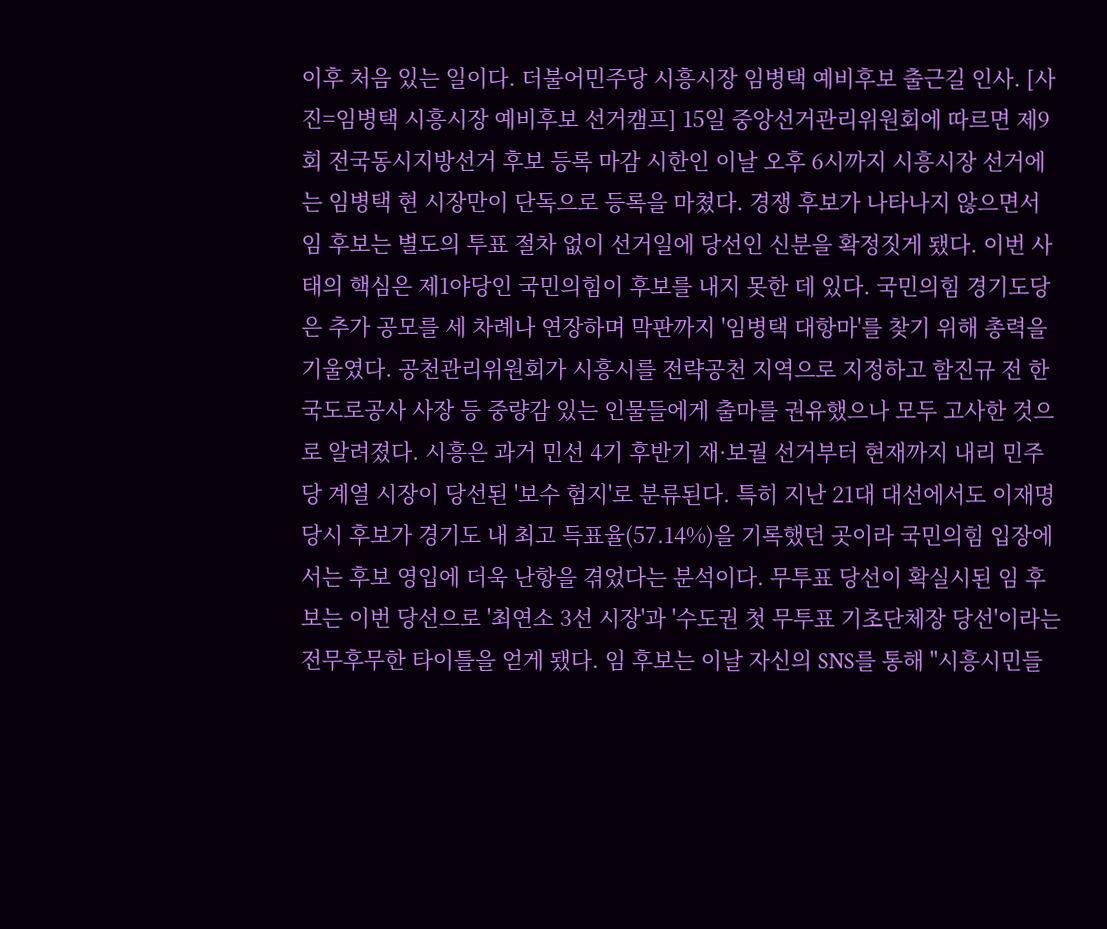이후 처음 있는 일이다. 더불어민주당 시흥시장 임병택 예비후보 출근길 인사. [사진=임병택 시흥시장 예비후보 선거캠프] 15일 중앙선거관리위원회에 따르면 제9회 전국동시지방선거 후보 등록 마감 시한인 이날 오후 6시까지 시흥시장 선거에는 임병택 현 시장만이 단독으로 등록을 마쳤다. 경쟁 후보가 나타나지 않으면서 임 후보는 별도의 투표 절차 없이 선거일에 당선인 신분을 확정짓게 됐다. 이번 사태의 핵심은 제1야당인 국민의힘이 후보를 내지 못한 데 있다. 국민의힘 경기도당은 추가 공모를 세 차례나 연장하며 막판까지 '임병택 대항마'를 찾기 위해 총력을 기울였다. 공천관리위원회가 시흥시를 전략공천 지역으로 지정하고 함진규 전 한국도로공사 사장 등 중량감 있는 인물들에게 출마를 권유했으나 모두 고사한 것으로 알려졌다. 시흥은 과거 민선 4기 후반기 재·보궐 선거부터 현재까지 내리 민주당 계열 시장이 당선된 '보수 험지'로 분류된다. 특히 지난 21대 대선에서도 이재명 당시 후보가 경기도 내 최고 득표율(57.14%)을 기록했던 곳이라 국민의힘 입장에서는 후보 영입에 더욱 난항을 겪었다는 분석이다. 무투표 당선이 확실시된 임 후보는 이번 당선으로 '최연소 3선 시장'과 '수도권 첫 무투표 기초단체장 당선'이라는 전무후무한 타이틀을 얻게 됐다. 임 후보는 이날 자신의 SNS를 통해 "시흥시민들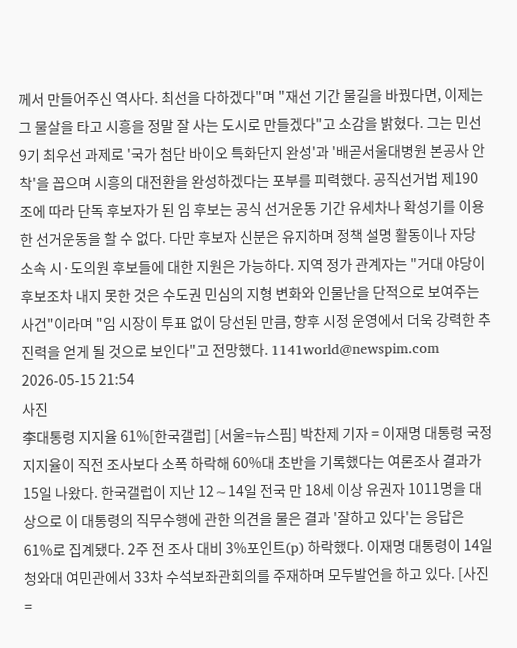께서 만들어주신 역사다. 최선을 다하겠다"며 "재선 기간 물길을 바꿨다면, 이제는 그 물살을 타고 시흥을 정말 잘 사는 도시로 만들겠다"고 소감을 밝혔다. 그는 민선 9기 최우선 과제로 '국가 첨단 바이오 특화단지 완성'과 '배곧서울대병원 본공사 안착'을 꼽으며 시흥의 대전환을 완성하겠다는 포부를 피력했다. 공직선거법 제190조에 따라 단독 후보자가 된 임 후보는 공식 선거운동 기간 유세차나 확성기를 이용한 선거운동을 할 수 없다. 다만 후보자 신분은 유지하며 정책 설명 활동이나 자당 소속 시·도의원 후보들에 대한 지원은 가능하다. 지역 정가 관계자는 "거대 야당이 후보조차 내지 못한 것은 수도권 민심의 지형 변화와 인물난을 단적으로 보여주는 사건"이라며 "임 시장이 투표 없이 당선된 만큼, 향후 시정 운영에서 더욱 강력한 추진력을 얻게 될 것으로 보인다"고 전망했다. 1141world@newspim.com 2026-05-15 21:54
사진
李대통령 지지율 61%[한국갤럽] [서울=뉴스핌] 박찬제 기자 = 이재명 대통령 국정 지지율이 직전 조사보다 소폭 하락해 60%대 초반을 기록했다는 여론조사 결과가 15일 나왔다. 한국갤럽이 지난 12∼14일 전국 만 18세 이상 유권자 1011명을 대상으로 이 대통령의 직무수행에 관한 의견을 물은 결과 '잘하고 있다'는 응답은 61%로 집계됐다. 2주 전 조사 대비 3%포인트(p) 하락했다. 이재명 대통령이 14일 청와대 여민관에서 33차 수석보좌관회의를 주재하며 모두발언을 하고 있다. [사진=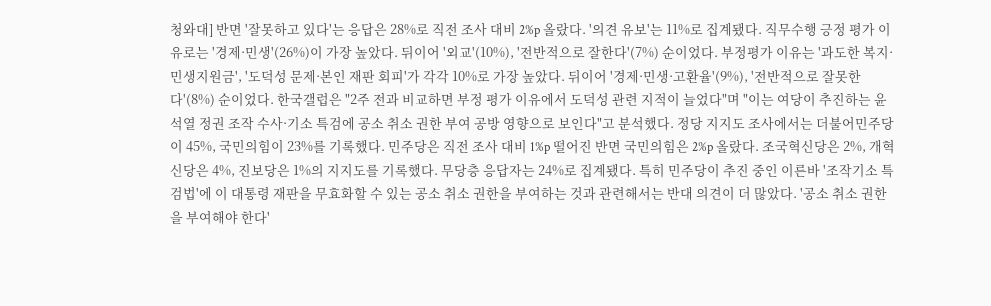청와대] 반면 '잘못하고 있다'는 응답은 28%로 직전 조사 대비 2%p 올랐다. '의견 유보'는 11%로 집계됐다. 직무수행 긍정 평가 이유로는 '경제·민생'(26%)이 가장 높았다. 뒤이어 '외교'(10%), '전반적으로 잘한다'(7%) 순이었다. 부정평가 이유는 '과도한 복지·민생지원금', '도덕성 문제·본인 재판 회피'가 각각 10%로 가장 높았다. 뒤이어 '경제·민생·고환율'(9%), '전반적으로 잘못한다'(8%) 순이었다. 한국갤럽은 "2주 전과 비교하면 부정 평가 이유에서 도덕성 관련 지적이 늘었다"며 "이는 여당이 추진하는 윤석열 정권 조작 수사·기소 특검에 공소 취소 권한 부여 공방 영향으로 보인다"고 분석했다. 정당 지지도 조사에서는 더불어민주당이 45%, 국민의힘이 23%를 기록했다. 민주당은 직전 조사 대비 1%p 떨어진 반면 국민의힘은 2%p 올랐다. 조국혁신당은 2%, 개혁신당은 4%, 진보당은 1%의 지지도를 기록했다. 무당층 응답자는 24%로 집계됐다. 특히 민주당이 추진 중인 이른바 '조작기소 특검법'에 이 대통령 재판을 무효화할 수 있는 공소 취소 권한을 부여하는 것과 관련해서는 반대 의견이 더 많았다. '공소 취소 권한을 부여해야 한다'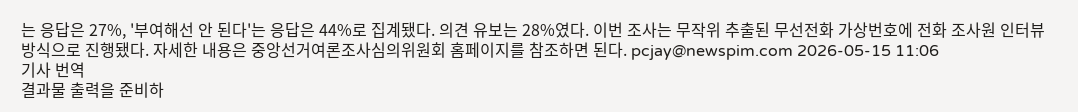는 응답은 27%, '부여해선 안 된다'는 응답은 44%로 집계됐다. 의견 유보는 28%였다. 이번 조사는 무작위 추출된 무선전화 가상번호에 전화 조사원 인터뷰 방식으로 진행됐다. 자세한 내용은 중앙선거여론조사심의위원회 홈페이지를 참조하면 된다. pcjay@newspim.com 2026-05-15 11:06
기사 번역
결과물 출력을 준비하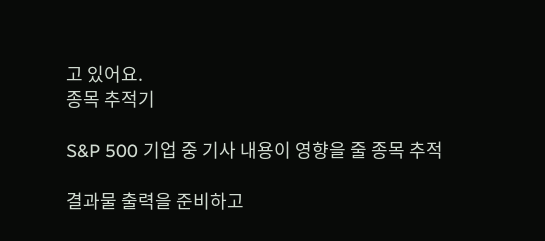고 있어요.
종목 추적기

S&P 500 기업 중 기사 내용이 영향을 줄 종목 추적

결과물 출력을 준비하고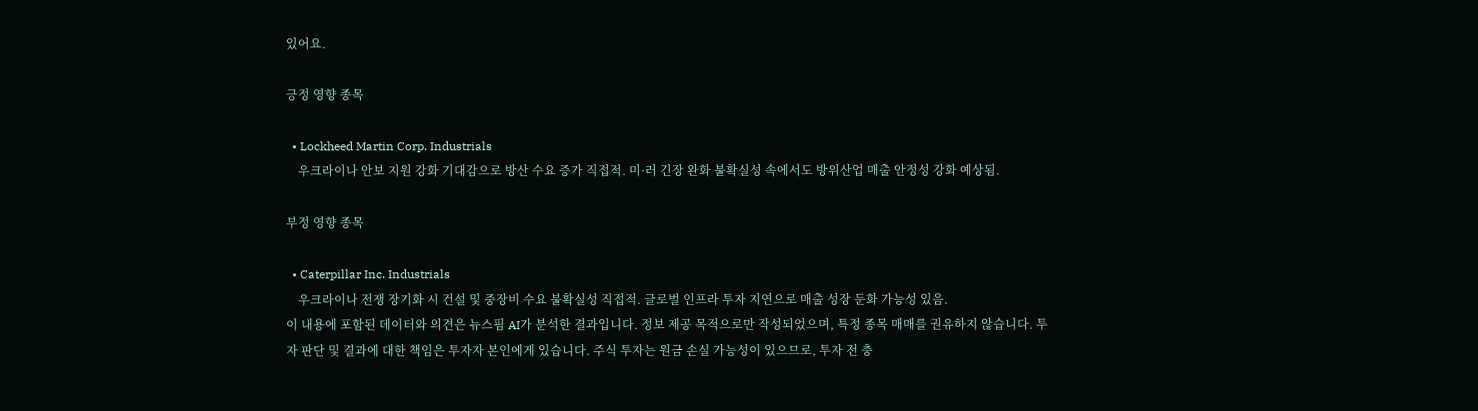있어요.

긍정 영향 종목

  • Lockheed Martin Corp. Industrials
    우크라이나 안보 지원 강화 기대감으로 방산 수요 증가 직접적. 미·러 긴장 완화 불확실성 속에서도 방위산업 매출 안정성 강화 예상됨.

부정 영향 종목

  • Caterpillar Inc. Industrials
    우크라이나 전쟁 장기화 시 건설 및 중장비 수요 불확실성 직접적. 글로벌 인프라 투자 지연으로 매출 성장 둔화 가능성 있음.
이 내용에 포함된 데이터와 의견은 뉴스핌 AI가 분석한 결과입니다. 정보 제공 목적으로만 작성되었으며, 특정 종목 매매를 권유하지 않습니다. 투자 판단 및 결과에 대한 책임은 투자자 본인에게 있습니다. 주식 투자는 원금 손실 가능성이 있으므로, 투자 전 충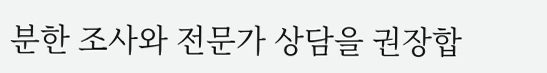분한 조사와 전문가 상담을 권장합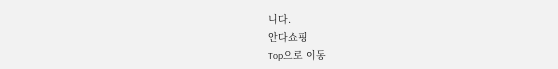니다.
안다쇼핑
Top으로 이동